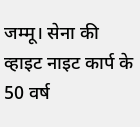जम्मू। सेना की व्हाइट नाइट कार्प के 50 वर्ष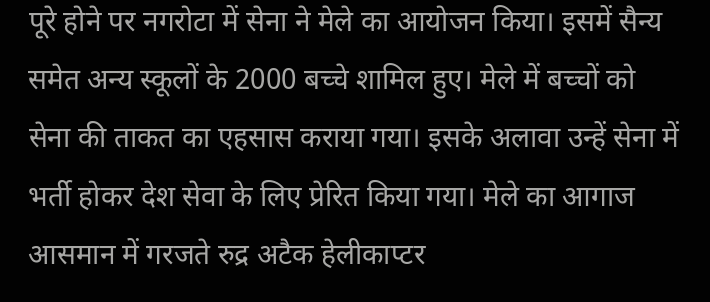पूरे होने पर नगरोटा में सेना ने मेले का आयोजन किया। इसमें सैन्य समेत अन्य स्कूलों के 2000 बच्चे शामिल हुए। मेले में बच्चों को सेना की ताकत का एहसास कराया गया। इसके अलावा उन्हें सेना में भर्ती होकर देश सेवा के लिए प्रेरित किया गया। मेले का आगाज आसमान में गरजते रुद्र अटैक हेलीकाप्टर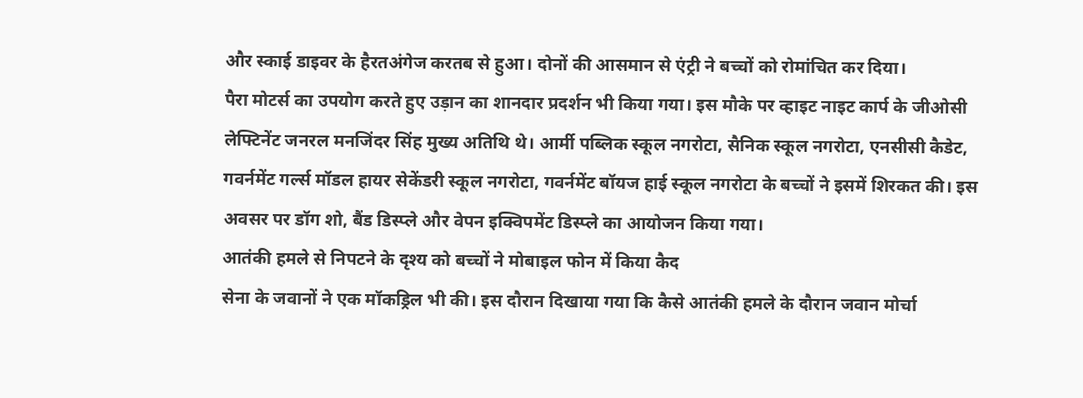और स्काई डाइवर के हैरतअंगेज करतब से हुआ। दोनों की आसमान से एंट्री ने बच्चों को रोमांचित कर दिया।
पैरा मोटर्स का उपयोग करते हुए उड़ान का शानदार प्रदर्शन भी किया गया। इस मौके पर व्हाइट नाइट कार्प के जीओसी लेफ्टिनेंट जनरल मनजिंदर सिंह मुख्य अतिथि थे। आर्मी पब्लिक स्कूल नगरोटा, सैनिक स्कूल नगरोटा, एनसीसी कैडेट, गवर्नमेंट गर्ल्स मॉडल हायर सेकेंडरी स्कूल नगरोटा, गवर्नमेंट बॉयज हाई स्कूल नगरोटा के बच्चों ने इसमें शिरकत की। इस अवसर पर डॉग शो, बैंड डिस्प्ले और वेपन इक्विपमेंट डिस्प्ले का आयोजन किया गया।
आतंकी हमले से निपटने के दृश्य को बच्चों ने मोबाइल फोन में किया कैद
सेना के जवानों ने एक मॉकड्रिल भी की। इस दौरान दिखाया गया कि कैसे आतंकी हमले के दौरान जवान मोर्चा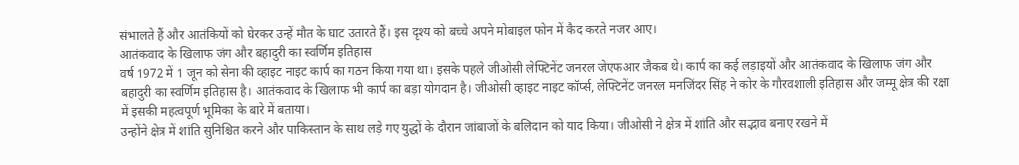संभालते हैं और आतंकियों को घेरकर उन्हें मौत के घाट उतारते हैं। इस दृश्य को बच्चे अपने मोबाइल फोन में कैद करते नजर आए।
आतंकवाद के खिलाफ जंग और बहादुरी का स्वर्णिम इतिहास
वर्ष 1972 में 1 जून को सेना की व्हाइट नाइट कार्प का गठन किया गया था। इसके पहले जीओसी लेफ्टिनेंट जनरल जेएफआर जैकब थे। कार्प का कई लड़ाइयों और आतंकवाद के खिलाफ जंग और बहादुरी का स्वर्णिम इतिहास है। आतंकवाद के खिलाफ भी कार्प का बड़ा योगदान है। जीओसी व्हाइट नाइट कॉर्प्स, लेफ्टिनेंट जनरल मनजिंदर सिंह ने कोर के गौरवशाली इतिहास और जम्मू क्षेत्र की रक्षा में इसकी महत्वपूर्ण भूमिका के बारे में बताया।
उन्होंने क्षेत्र में शांति सुनिश्चित करने और पाकिस्तान के साथ लड़े गए युद्धों के दौरान जांबाजों के बलिदान को याद किया। जीओसी ने क्षेत्र में शांति और सद्भाव बनाए रखने में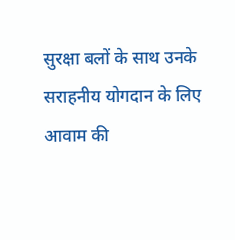सुरक्षा बलों के साथ उनके सराहनीय योगदान के लिए आवाम की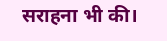सराहना भी की।